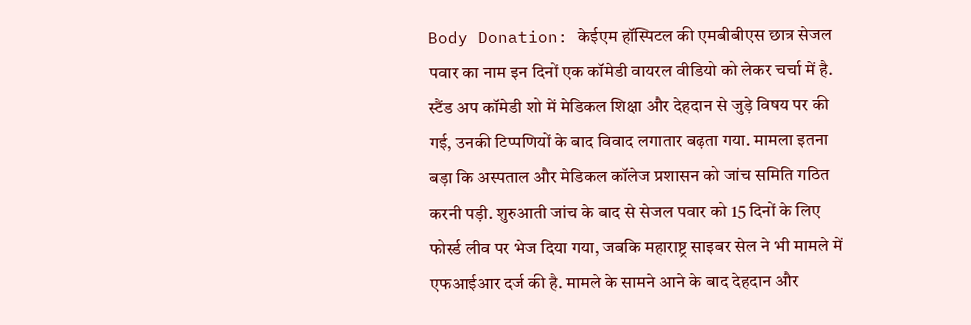Body Donation: केईएम हॉस्पिटल की एमबीबीएस छात्र सेजल पवार का नाम इन दिनों एक कॉमेडी वायरल वीडियो को लेकर चर्चा में है. स्टैंड अप कॉमेडी शो में मेडिकल शिक्षा और देहदान से जुड़े विषय पर की गई, उनकी टिप्पणियों के बाद विवाद लगातार बढ़ता गया. मामला इतना बड़ा कि अस्पताल और मेडिकल कॉलेज प्रशासन को जांच समिति गठित करनी पड़ी. शुरुआती जांच के बाद से सेजल पवार को 15 दिनों के लिए फोर्स्ड लीव पर भेज दिया गया, जबकि महाराष्ट्र साइबर सेल ने भी मामले में एफआईआर दर्ज की है. मामले के सामने आने के बाद देहदान और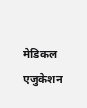मेडिकल एजुकेशन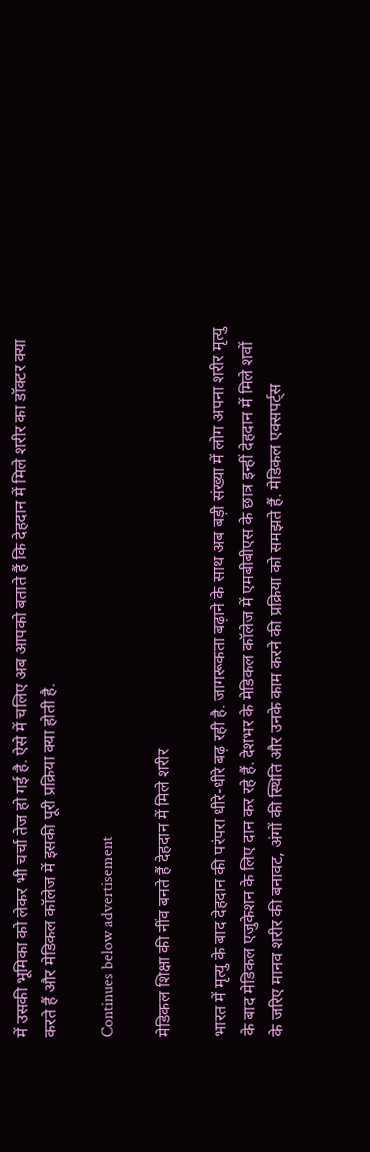में उसकी भूमिका को लेकर भी चर्चा तेज हो गई है. ऐसे में चलिए अब आपको बताते हैं कि देहदान में मिले शरीर का डॉक्टर क्या करते हैं और मेडिकल कॉलेज में इसकी पूरी प्रक्रिया क्या होती है.

Continues below advertisement

मेडिकल शिक्षा की नींव बनते हैं देहदान में मिले शरीर

भारत में मृत्यु के बाद देहदान की परंपरा धीरे-धीरे बढ़ रही है. जागरूकता बढ़ाने के साथ अब बड़ी संख्या में लोग अपना शरीर मृत्यु के बाद मेडिकल एजुकेशन के लिए दान कर रहे हैं. देशभर के मेडिकल कॉलेज में एमबीबीएस के छात्र इन्हीं देहदान में मिले शवों के जरिए मानव शरीर की बनावट, अंगों की स्थिति और उनके काम करने की प्रक्रिया को समझते हैं. मेडिकल एक्सपर्ट्स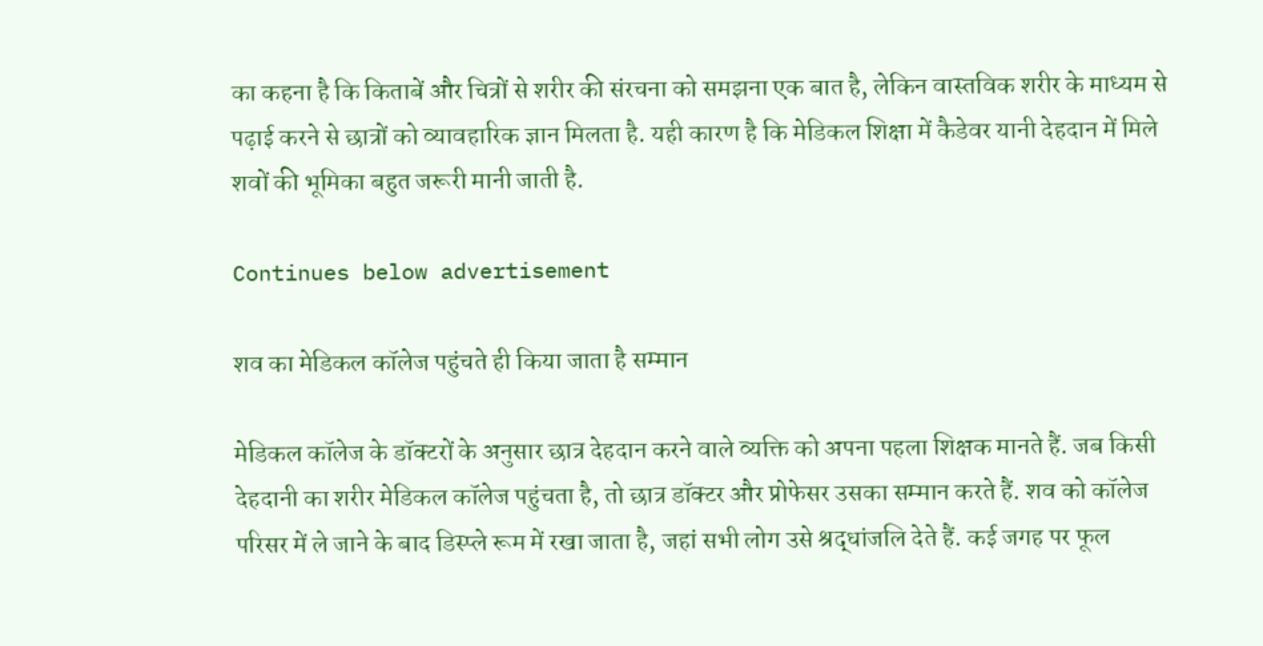का कहना है कि किताबें और चित्रों से शरीर की संरचना को समझना एक बात है, लेकिन वास्तविक शरीर के माध्यम से पढ़ाई करने से छात्रों को व्यावहारिक ज्ञान मिलता है. यही कारण है कि मेडिकल शिक्षा में कैडेवर यानी देहदान में मिले शवों की भूमिका बहुत जरूरी मानी जाती है.

Continues below advertisement

शव का मेडिकल कॉलेज पहुंचते ही किया जाता है सम्मान

मेडिकल कॉलेज के डॉक्टरों के अनुसार छात्र देहदान करने वाले व्यक्ति को अपना पहला शिक्षक मानते हैं. जब किसी देहदानी का शरीर मेडिकल कॉलेज पहुंचता है, तो छात्र डॉक्टर और प्रोफेसर उसका सम्मान करते हैं. शव को कॉलेज परिसर में ले जाने के बाद डिस्प्ले रूम में रखा जाता है, जहां सभी लोग उसे श्रद्धांजलि देते हैं. कई जगह पर फूल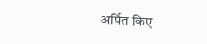अर्पित किए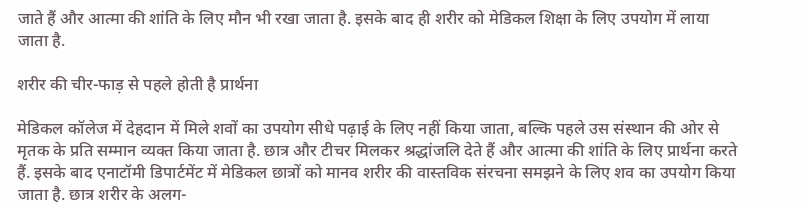जाते हैं और आत्मा की शांति के लिए मौन भी रखा जाता है. इसके बाद ही शरीर को मेडिकल शिक्षा के लिए उपयोग में लाया जाता है.

शरीर की चीर-फाड़ से पहले होती है प्रार्थना

मेडिकल कॉलेज में देहदान में मिले शवों का उपयोग सीधे पढ़ाई के लिए नहीं किया जाता, बल्कि पहले उस संस्थान की ओर से मृतक के प्रति सम्मान व्यक्त किया जाता है. छात्र और टीचर मिलकर श्रद्धांजलि देते हैं और आत्मा की शांति के लिए प्रार्थना करते हैं. इसके बाद एनाटॉमी डिपार्टमेंट में मेडिकल छात्रों को मानव शरीर की वास्तविक संरचना समझने के लिए शव का उपयोग किया जाता है. छात्र शरीर के अलग-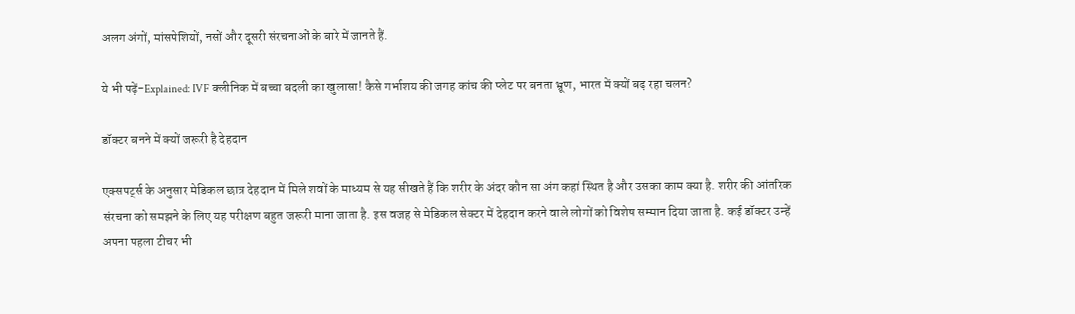अलग अंगों, मांसपेशियों, नसों और दूसरी संरचनाओं के बारे में जानते हैं.

ये भी पढ़ें-Explained: IVF क्लीनिक में बच्चा बदली का खुलासा! कैसे गर्भाशय की जगह कांच की प्लेट पर बनता भ्रूण, भारत में क्यों बढ़ रहा चलन?

डॉक्टर बनने में क्यों जरूरी है देहदान

एक्सपर्ट्स के अनुसार मेडिकल छात्र देहदान में मिले शवों के माध्यम से यह सीखते हैं कि शरीर के अंदर कौन सा अंग कहां स्थित है और उसका काम क्या है. शरीर की आंतरिक संरचना को समझने के लिए यह परीक्षण बहुत जरूरी माना जाता है. इस वजह से मेडिकल सेक्टर में देहदान करने वाले लोगों को विशेष सम्मान दिया जाता है. कई डॉक्टर उन्हें अपना पहला टीचर भी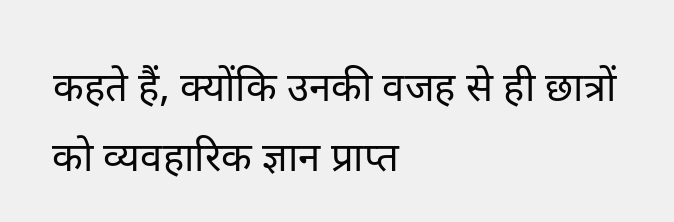कहते हैं, क्योंकि उनकी वजह से ही छात्रों को व्यवहारिक ज्ञान प्राप्त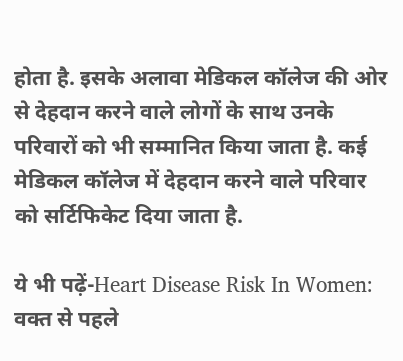होता है. इसके अलावा मेडिकल कॉलेज की ओर से देहदान करने वाले लोगों के साथ उनके परिवारों को भी सम्मानित किया जाता है. कई मेडिकल कॉलेज में देहदान करने वाले परिवार को सर्टिफिकेट दिया जाता है.

ये भी पढ़ें-Heart Disease Risk In Women: वक्त से पहले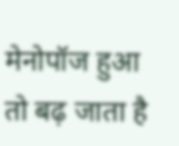मेनोपॉज हुआ तो बढ़ जाता है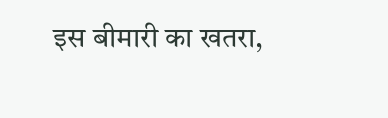इस बीमारी का खतरा,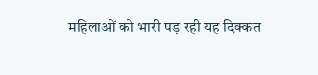महिलाओं को भारी पड़ रही यह दिक्कत